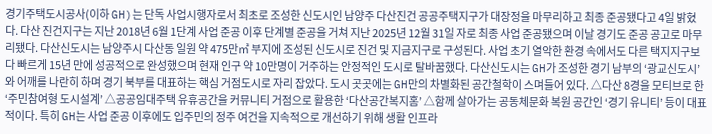경기주택도시공사(이하 GH)는 단독 사업시행자로서 최초로 조성한 신도시인 남양주 다산진건 공공주택지구가 대장정을 마무리하고 최종 준공됐다고 4일 밝혔다. 다산 진건지구는 지난 2018년 6월 1단계 사업 준공 이후 단계별 준공을 거쳐 지난 2025년 12월 31일 자로 최종 사업 준공됐으며 이날 경기도 준공 공고로 마무리됐다. 다산신도시는 남양주시 다산동 일원 약 475만㎡ 부지에 조성된 신도시로 진건 및 지금지구로 구성된다. 사업 초기 열악한 환경 속에서도 다른 택지지구보다 빠르게 15년 만에 성공적으로 완성했으며 현재 인구 약 10만명이 거주하는 안정적인 도시로 탈바꿈했다. 다산신도시는 GH가 조성한 경기 남부의 ‘광교신도시’와 어깨를 나란히 하며 경기 북부를 대표하는 핵심 거점도시로 자리 잡았다. 도시 곳곳에는 GH만의 차별화된 공간철학이 스며들어 있다. △다산 8경을 모티브로 한 ‘주민참여형 도시설계’ △공공임대주택 유휴공간을 커뮤니티 거점으로 활용한 ‘다산공간복지홈’ △함께 살아가는 공동체문화 복원 공간인 ‘경기 유니티’ 등이 대표적이다. 특히 GH는 사업 준공 이후에도 입주민의 정주 여건을 지속적으로 개선하기 위해 생활 인프라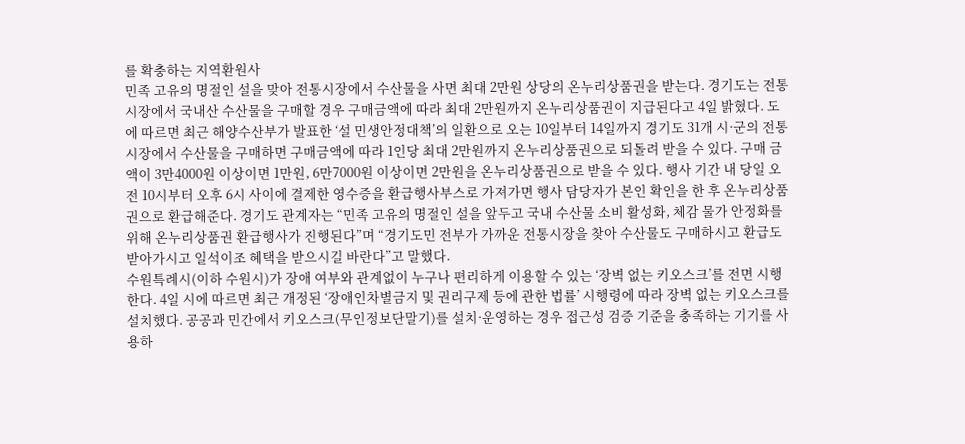를 확충하는 지역환원사
민족 고유의 명절인 설을 맞아 전통시장에서 수산물을 사면 최대 2만원 상당의 온누리상품권을 받는다. 경기도는 전통시장에서 국내산 수산물을 구매할 경우 구매금액에 따라 최대 2만원까지 온누리상품권이 지급된다고 4일 밝혔다. 도에 따르면 최근 해양수산부가 발표한 ‘설 민생안정대책’의 일환으로 오는 10일부터 14일까지 경기도 31개 시·군의 전통시장에서 수산물을 구매하면 구매금액에 따라 1인당 최대 2만원까지 온누리상품권으로 되돌려 받을 수 있다. 구매 금액이 3만4000원 이상이면 1만원, 6만7000원 이상이면 2만원을 온누리상품권으로 받을 수 있다. 행사 기간 내 당일 오전 10시부터 오후 6시 사이에 결제한 영수증을 환급행사부스로 가져가면 행사 담당자가 본인 확인을 한 후 온누리상품권으로 환급해준다. 경기도 관계자는 “민족 고유의 명절인 설을 앞두고 국내 수산물 소비 활성화, 체감 물가 안정화를 위해 온누리상품권 환급행사가 진행된다”며 “경기도민 전부가 가까운 전통시장을 찾아 수산물도 구매하시고 환급도 받아가시고 일석이조 혜택을 받으시길 바란다”고 말했다.
수원특례시(이하 수원시)가 장애 여부와 관계없이 누구나 편리하게 이용할 수 있는 ‘장벽 없는 키오스크’를 전면 시행한다. 4일 시에 따르면 최근 개정된 ‘장애인차별금지 및 권리구제 등에 관한 법률’ 시행령에 따라 장벽 없는 키오스크를 설치했다. 공공과 민간에서 키오스크(무인정보단말기)를 설치·운영하는 경우 접근성 검증 기준을 충족하는 기기를 사용하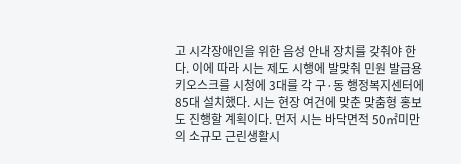고 시각장애인을 위한 음성 안내 장치를 갖춰야 한다. 이에 따라 시는 제도 시행에 발맞춰 민원 발급용 키오스크를 시청에 3대를 각 구·동 행정복지센터에 85대 설치했다. 시는 현장 여건에 맞춘 맞춤형 홍보도 진행할 계획이다. 먼저 시는 바닥면적 50㎡미만의 소규모 근린생활시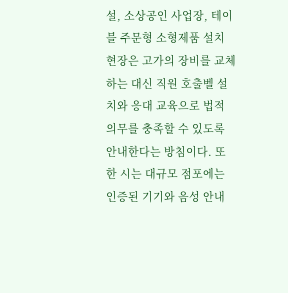설, 소상공인 사업장, 테이블 주문형 소형제품 설치 현장은 고가의 장비를 교체하는 대신 직원 호출벨 설치와 응대 교육으로 법적 의무를 충족할 수 있도록 안내한다는 방침이다. 또한 시는 대규모 점포에는 인증된 기기와 음성 안내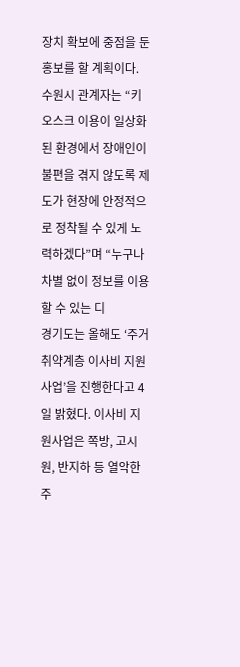장치 확보에 중점을 둔 홍보를 할 계획이다. 수원시 관계자는 “키오스크 이용이 일상화된 환경에서 장애인이 불편을 겪지 않도록 제도가 현장에 안정적으로 정착될 수 있게 노력하겠다”며 “누구나 차별 없이 정보를 이용할 수 있는 디
경기도는 올해도 ‘주거취약계층 이사비 지원사업’을 진행한다고 4일 밝혔다. 이사비 지원사업은 쪽방, 고시원, 반지하 등 열악한 주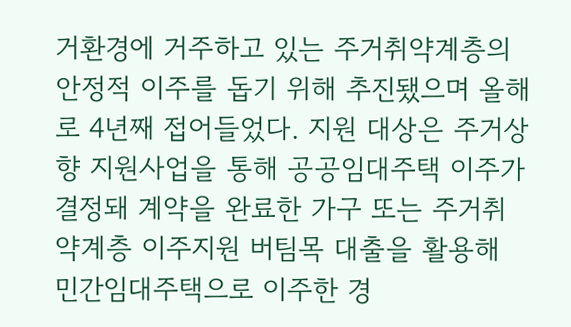거환경에 거주하고 있는 주거취약계층의 안정적 이주를 돕기 위해 추진됐으며 올해로 4년째 접어들었다. 지원 대상은 주거상향 지원사업을 통해 공공임대주택 이주가 결정돼 계약을 완료한 가구 또는 주거취약계층 이주지원 버팀목 대출을 활용해 민간임대주택으로 이주한 경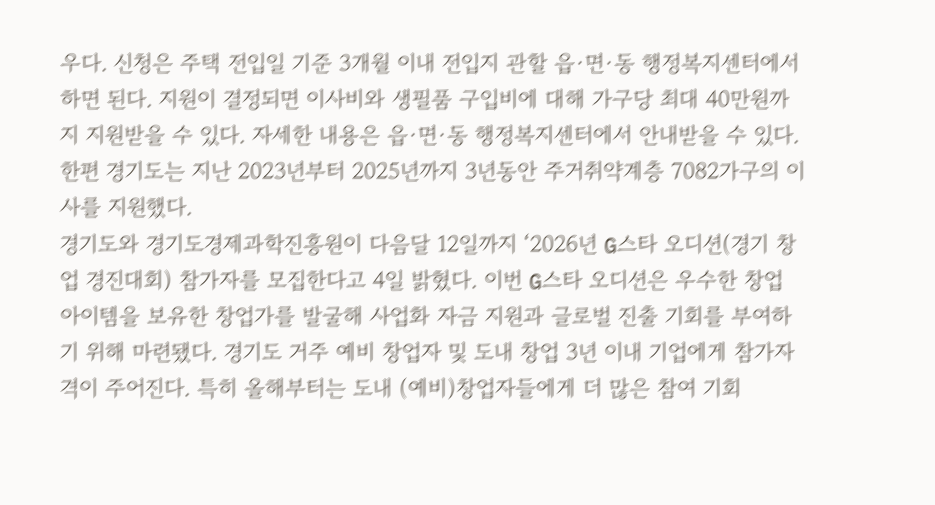우다. 신청은 주택 전입일 기준 3개월 이내 전입지 관할 읍·면·동 행정복지센터에서 하면 된다. 지원이 결정되면 이사비와 생필품 구입비에 대해 가구당 최대 40만원까지 지원받을 수 있다. 자세한 내용은 읍·면·동 행정복지센터에서 안내받을 수 있다. 한편 경기도는 지난 2023년부터 2025년까지 3년동안 주거취약계층 7082가구의 이사를 지원했다.
경기도와 경기도경제과학진흥원이 다음달 12일까지 ‘2026년 G스타 오디션(경기 창업 경진대회) 참가자를 모집한다고 4일 밝혔다. 이번 G스타 오디션은 우수한 창업 아이템을 보유한 창업가를 발굴해 사업화 자금 지원과 글로벌 진출 기회를 부여하기 위해 마련됐다. 경기도 거주 예비 창업자 및 도내 창업 3년 이내 기업에게 참가자격이 주어진다. 특히 올해부터는 도내 (예비)창업자들에게 더 많은 참여 기회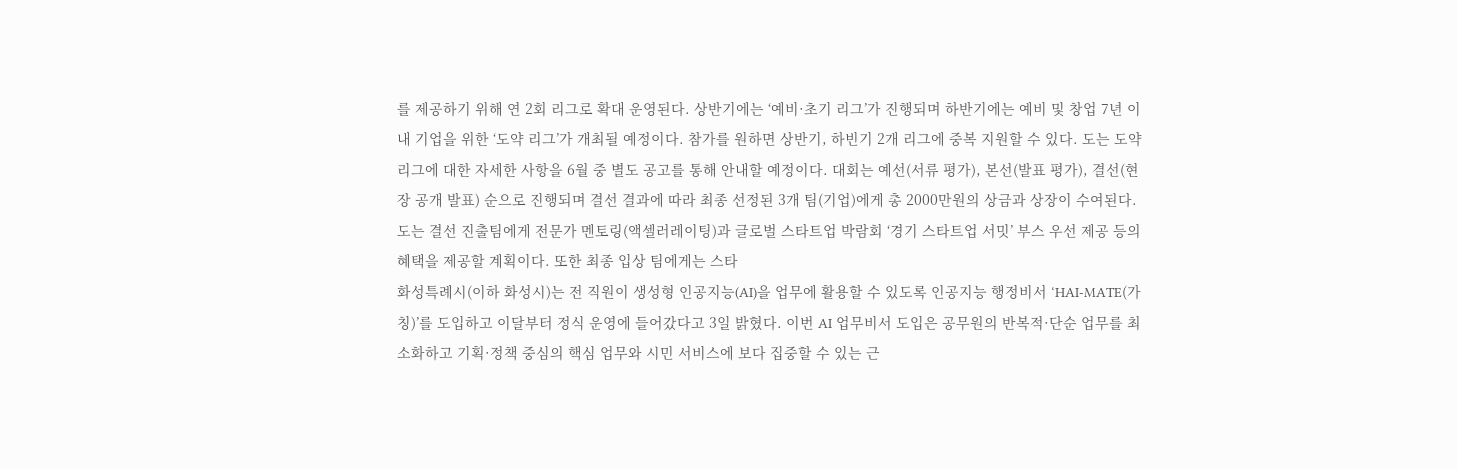를 제공하기 위해 연 2회 리그로 확대 운영된다. 상반기에는 ‘예비·초기 리그’가 진행되며 하반기에는 예비 및 창업 7년 이내 기업을 위한 ‘도약 리그’가 개최될 예정이다. 참가를 원하면 상반기, 하빈기 2개 리그에 중복 지원할 수 있다. 도는 도약리그에 대한 자세한 사항을 6월 중 별도 공고를 통해 안내할 예정이다. 대회는 예선(서류 평가), 본선(발표 평가), 결선(현장 공개 발표) 순으로 진행되며 결선 결과에 따라 최종 선정된 3개 팀(기업)에게 총 2000만원의 상금과 상장이 수여된다. 도는 결선 진출팀에게 전문가 멘토링(액셀러레이팅)과 글로벌 스타트업 박람회 ‘경기 스타트업 서밋’ 부스 우선 제공 등의 혜택을 제공할 계획이다. 또한 최종 입상 팀에게는 스타
화성특례시(이하 화성시)는 전 직원이 생성형 인공지능(AI)을 업무에 활용할 수 있도록 인공지능 행정비서 ‘HAI-MATE(가칭)’를 도입하고 이달부터 정식 운영에 들어갔다고 3일 밝혔다. 이번 AI 업무비서 도입은 공무원의 반복적·단순 업무를 최소화하고 기획·정책 중심의 핵심 업무와 시민 서비스에 보다 집중할 수 있는 근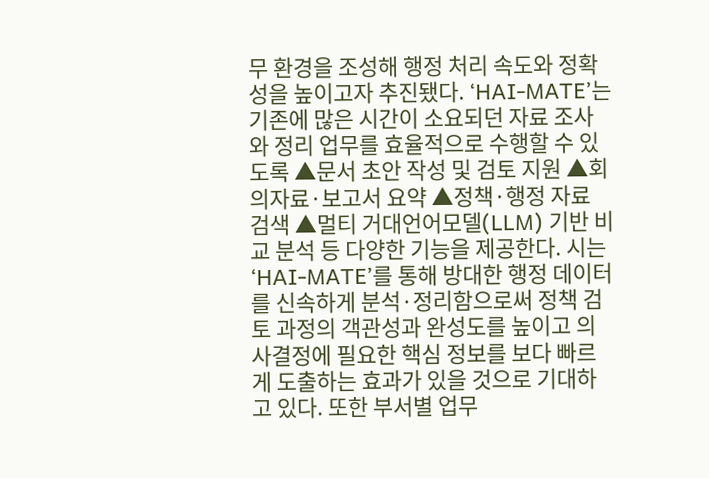무 환경을 조성해 행정 처리 속도와 정확성을 높이고자 추진됐다. ‘HAI-MATE’는 기존에 많은 시간이 소요되던 자료 조사와 정리 업무를 효율적으로 수행할 수 있도록 ▲문서 초안 작성 및 검토 지원 ▲회의자료·보고서 요약 ▲정책·행정 자료 검색 ▲멀티 거대언어모델(LLM) 기반 비교 분석 등 다양한 기능을 제공한다. 시는 ‘HAI-MATE’를 통해 방대한 행정 데이터를 신속하게 분석·정리함으로써 정책 검토 과정의 객관성과 완성도를 높이고 의사결정에 필요한 핵심 정보를 보다 빠르게 도출하는 효과가 있을 것으로 기대하고 있다. 또한 부서별 업무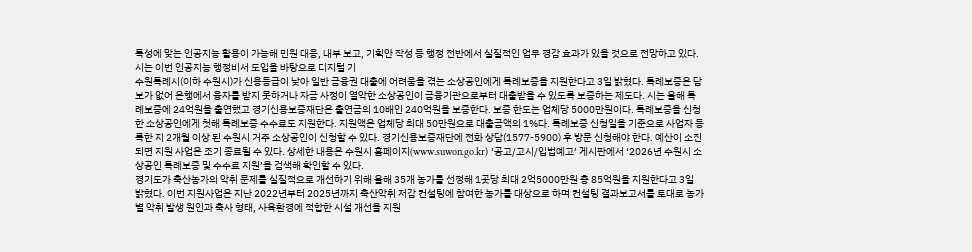특성에 맞는 인공지능 활용이 가능해 민원 대응, 내부 보고, 기획안 작성 등 행정 전반에서 실질적인 업무 경감 효과가 있을 것으로 전망하고 있다. 시는 이번 인공지능 행정비서 도입을 바탕으로 디지털 기
수원특례시(이하 수원시)가 신용등급이 낮아 일반 금융권 대출에 어려움을 겪는 소상공인에게 특례보증을 지원한다고 3일 밝혔다. 특례보증은 담보가 없어 은행에서 융자를 받지 못하거나 자금 사정이 열악한 소상공인이 금융기관으로부터 대출받을 수 있도록 보증하는 제도다. 시는 올해 특례보증에 24억원을 출연했고 경기신용보증재단은 출연금의 10배인 240억원을 보증한다. 보증 한도는 업체당 5000만원이다. 특례보증을 신청한 소상공인에게 첫해 특례보증 수수료도 지원한다. 지원액은 업체당 최대 50만원으로 대출금액의 1%다. 특례보증 신청일을 기준으로 사업자 등록한 지 2개월 이상 된 수원시 거주 소상공인이 신청할 수 있다. 경기신용보증재단에 전화 상담(1577-5900) 후 방문 신청해야 한다. 예산이 소진되면 지원 사업은 조기 종료될 수 있다. 상세한 내용은 수원시 홈페이지(www.suwon.go.kr) ‘공고/고시/입법예고’ 게시판에서 ‘2026년 수원시 소상공인 특례보증 및 수수료 지원’을 검색해 확인할 수 있다.
경기도가 축산농가의 악취 문제를 실질적으로 개선하기 위해 올해 35개 농가를 선정해 1곳당 최대 2억5000만원 총 85억원을 지원한다고 3일 밝혔다. 이번 지원사업은 지난 2022년부터 2025년까지 축산악취 저감 컨설팅에 참여한 농가를 대상으로 하며 컨설팅 결과보고서를 토대로 농가별 악취 발생 원인과 축사 형태, 사육환경에 적합한 시설 개선을 지원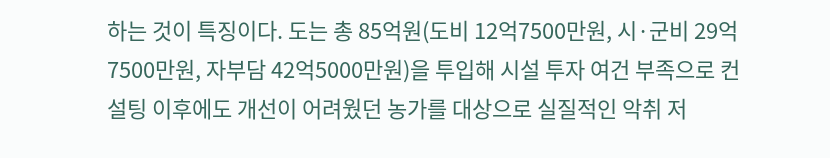하는 것이 특징이다. 도는 총 85억원(도비 12억7500만원, 시·군비 29억7500만원, 자부담 42억5000만원)을 투입해 시설 투자 여건 부족으로 컨설팅 이후에도 개선이 어려웠던 농가를 대상으로 실질적인 악취 저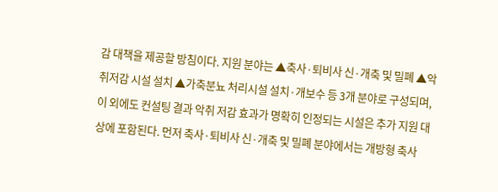감 대책을 제공할 방침이다. 지원 분야는 ▲축사·퇴비사 신·개축 및 밀폐 ▲악취저감 시설 설치 ▲가축분뇨 처리시설 설치·개보수 등 3개 분야로 구성되며, 이 외에도 컨설팅 결과 악취 저감 효과가 명확히 인정되는 시설은 추가 지원 대상에 포함된다. 먼저 축사·퇴비사 신·개축 및 밀폐 분야에서는 개방형 축사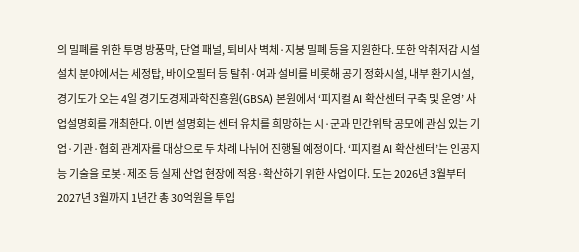의 밀폐를 위한 투명 방풍막, 단열 패널, 퇴비사 벽체·지붕 밀폐 등을 지원한다. 또한 악취저감 시설 설치 분야에서는 세정탑, 바이오필터 등 탈취·여과 설비를 비롯해 공기 정화시설, 내부 환기시설,
경기도가 오는 4일 경기도경제과학진흥원(GBSA) 본원에서 ‘피지컬 AI 확산센터 구축 및 운영’ 사업설명회를 개최한다. 이번 설명회는 센터 유치를 희망하는 시·군과 민간위탁 공모에 관심 있는 기업·기관·협회 관계자를 대상으로 두 차례 나뉘어 진행될 예정이다. ‘피지컬 AI 확산센터’는 인공지능 기술을 로봇·제조 등 실제 산업 현장에 적용·확산하기 위한 사업이다. 도는 2026년 3월부터 2027년 3월까지 1년간 총 30억원을 투입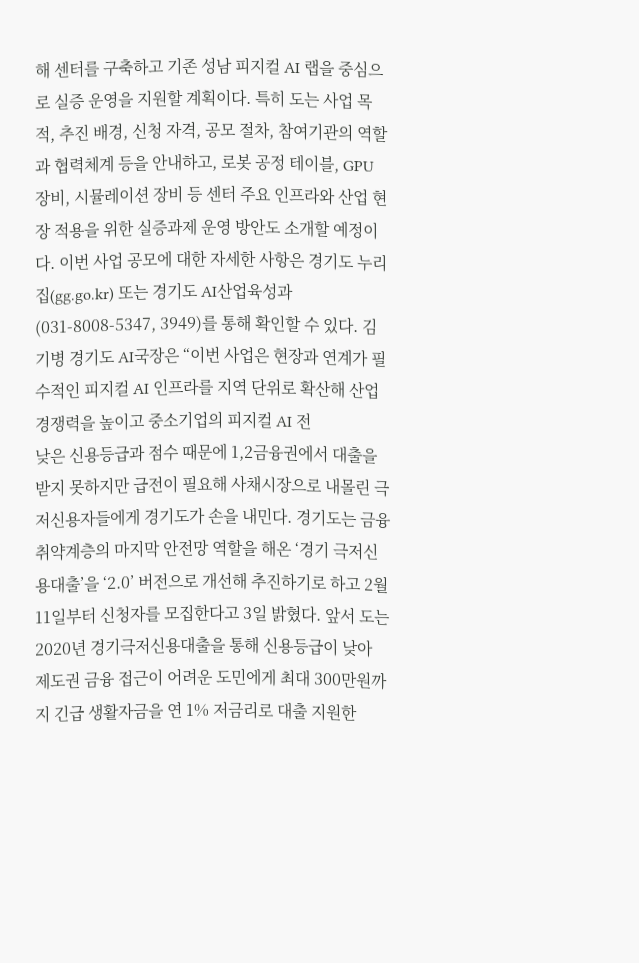해 센터를 구축하고 기존 성남 피지컬 AI 랩을 중심으로 실증 운영을 지원할 계획이다. 특히 도는 사업 목적, 추진 배경, 신청 자격, 공모 절차, 참여기관의 역할과 협력체계 등을 안내하고, 로봇 공정 테이블, GPU 장비, 시뮬레이션 장비 등 센터 주요 인프라와 산업 현장 적용을 위한 실증과제 운영 방안도 소개할 예정이다. 이번 사업 공모에 대한 자세한 사항은 경기도 누리집(gg.go.kr) 또는 경기도 AI산업육성과(031-8008-5347, 3949)를 통해 확인할 수 있다. 김기병 경기도 AI국장은 “이번 사업은 현장과 연계가 필수적인 피지컬 AI 인프라를 지역 단위로 확산해 산업 경쟁력을 높이고 중소기업의 피지컬 AI 전
낮은 신용등급과 점수 때문에 1,2금융권에서 대출을 받지 못하지만 급전이 필요해 사채시장으로 내몰린 극저신용자들에게 경기도가 손을 내민다. 경기도는 금융취약계층의 마지막 안전망 역할을 해온 ‘경기 극저신용대출’을 ‘2.0’ 버전으로 개선해 추진하기로 하고 2월 11일부터 신청자를 모집한다고 3일 밝혔다. 앞서 도는 2020년 경기극저신용대출을 통해 신용등급이 낮아 제도권 금융 접근이 어려운 도민에게 최대 300만원까지 긴급 생활자금을 연 1% 저금리로 대출 지원한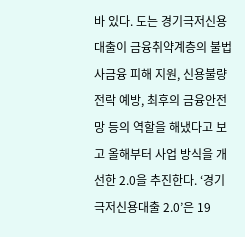바 있다. 도는 경기극저신용대출이 금융취약계층의 불법사금융 피해 지원, 신용불량 전락 예방, 최후의 금융안전망 등의 역할을 해냈다고 보고 올해부터 사업 방식을 개선한 2.0을 추진한다. ‘경기 극저신용대출 2.0’은 19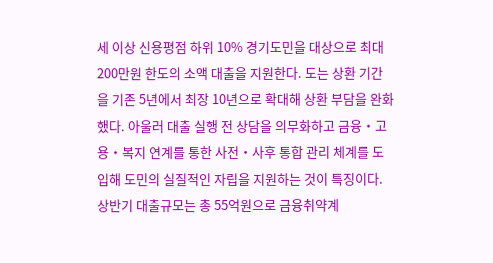세 이상 신용평점 하위 10% 경기도민을 대상으로 최대 200만원 한도의 소액 대출을 지원한다. 도는 상환 기간을 기존 5년에서 최장 10년으로 확대해 상환 부담을 완화했다. 아울러 대출 실행 전 상담을 의무화하고 금융‧고용‧복지 연계를 통한 사전‧사후 통합 관리 체계를 도입해 도민의 실질적인 자립을 지원하는 것이 특징이다. 상반기 대출규모는 총 55억원으로 금융취약계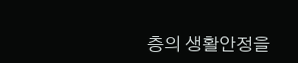층의 생활안정을